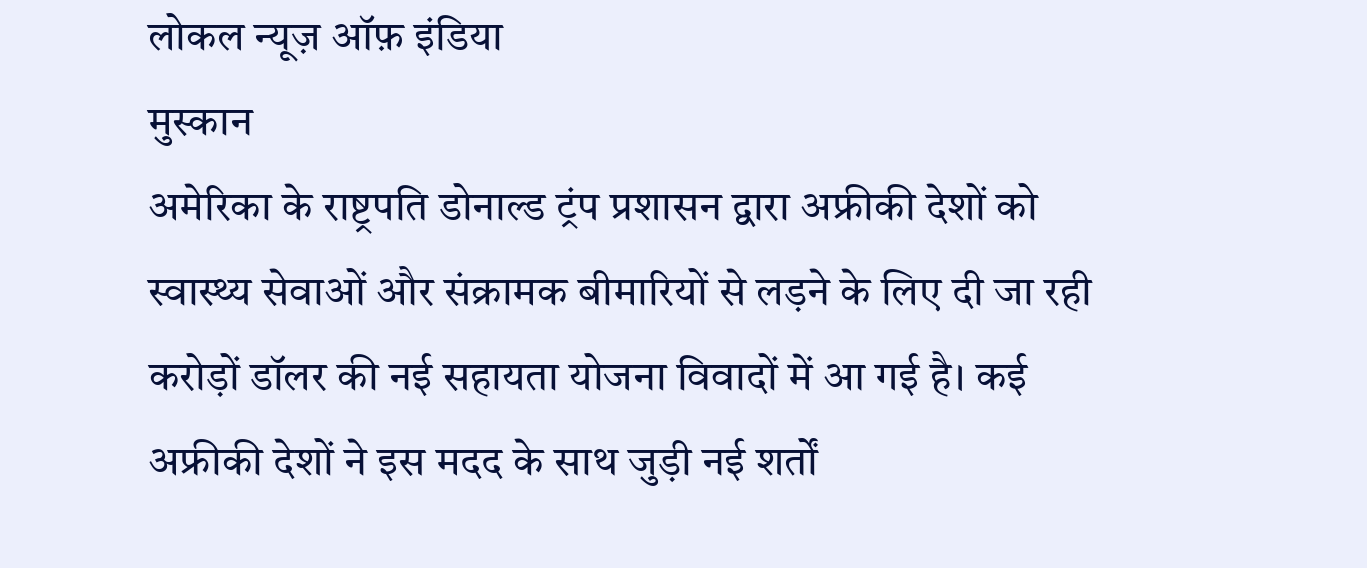लोकल न्यूज़ ऑफ़ इंडिया
मुस्कान
अमेरिका के राष्ट्रपति डोनाल्ड ट्रंप प्रशासन द्वारा अफ्रीकी देशों को स्वास्थ्य सेवाओं और संक्रामक बीमारियों से लड़ने के लिए दी जा रही करोड़ों डॉलर की नई सहायता योजना विवादों में आ गई है। कई अफ्रीकी देशों ने इस मदद के साथ जुड़ी नई शर्तों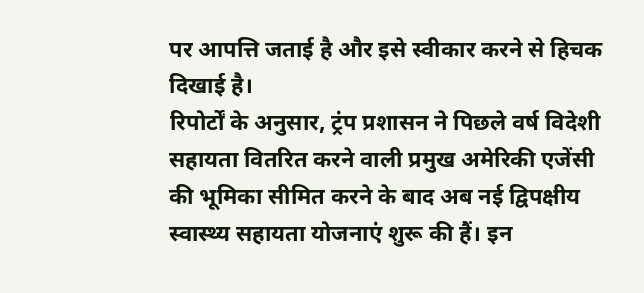पर आपत्ति जताई है और इसे स्वीकार करने से हिचक दिखाई है।
रिपोर्टों के अनुसार, ट्रंप प्रशासन ने पिछले वर्ष विदेशी सहायता वितरित करने वाली प्रमुख अमेरिकी एजेंसी की भूमिका सीमित करने के बाद अब नई द्विपक्षीय स्वास्थ्य सहायता योजनाएं शुरू की हैं। इन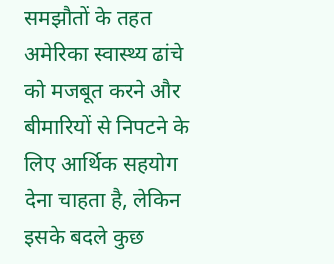समझौतों के तहत अमेरिका स्वास्थ्य ढांचे को मजबूत करने और बीमारियों से निपटने के लिए आर्थिक सहयोग देना चाहता है, लेकिन इसके बदले कुछ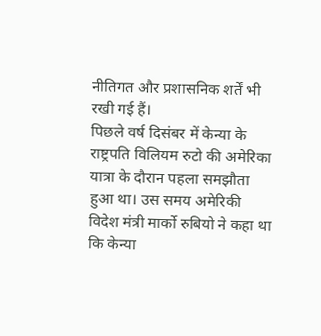नीतिगत और प्रशासनिक शर्तें भी रखी गई हैं।
पिछले वर्ष दिसंबर में केन्या के राष्ट्रपति विलियम रुटो की अमेरिका यात्रा के दौरान पहला समझौता हुआ था। उस समय अमेरिकी विदेश मंत्री मार्को रुबियो ने कहा था कि केन्या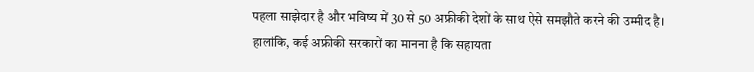पहला साझेदार है और भविष्य में 30 से 50 अफ्रीकी देशों के साथ ऐसे समझौते करने की उम्मीद है।
हालांकि, कई अफ्रीकी सरकारों का मानना है कि सहायता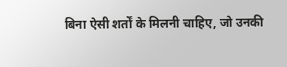बिना ऐसी शर्तों के मिलनी चाहिए, जो उनकी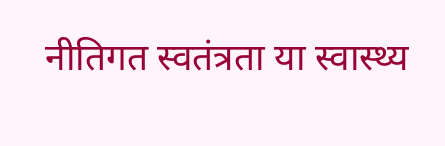नीतिगत स्वतंत्रता या स्वास्थ्य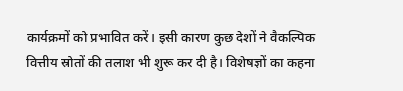कार्यक्रमों को प्रभावित करें। इसी कारण कुछ देशों ने वैकल्पिक वित्तीय स्रोतों की तलाश भी शुरू कर दी है। विशेषज्ञों का कहना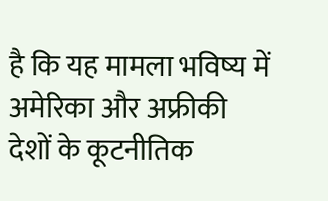है कि यह मामला भविष्य में अमेरिका और अफ्रीकी देशों के कूटनीतिक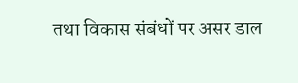तथा विकास संबंधों पर असर डाल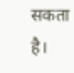सकता है।